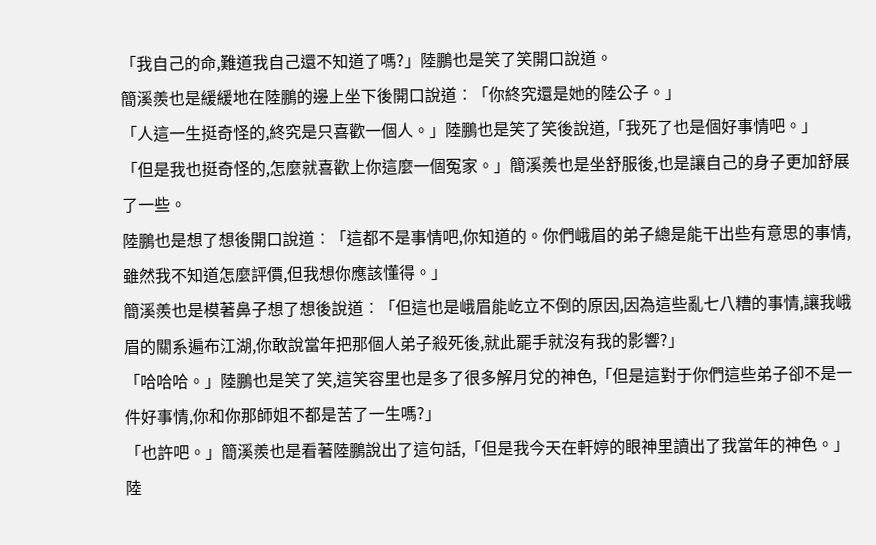「我自己的命,難道我自己還不知道了嗎?」陸鵬也是笑了笑開口說道。
簡溪羨也是緩緩地在陸鵬的邊上坐下後開口說道︰「你終究還是她的陸公子。」
「人這一生挺奇怪的,終究是只喜歡一個人。」陸鵬也是笑了笑後說道,「我死了也是個好事情吧。」
「但是我也挺奇怪的,怎麼就喜歡上你這麼一個冤家。」簡溪羨也是坐舒服後,也是讓自己的身子更加舒展了一些。
陸鵬也是想了想後開口說道︰「這都不是事情吧,你知道的。你們峨眉的弟子總是能干出些有意思的事情,雖然我不知道怎麼評價,但我想你應該懂得。」
簡溪羨也是模著鼻子想了想後說道︰「但這也是峨眉能屹立不倒的原因,因為這些亂七八糟的事情,讓我峨眉的關系遍布江湖,你敢說當年把那個人弟子殺死後,就此罷手就沒有我的影響?」
「哈哈哈。」陸鵬也是笑了笑,這笑容里也是多了很多解月兌的神色,「但是這對于你們這些弟子卻不是一件好事情,你和你那師姐不都是苦了一生嗎?」
「也許吧。」簡溪羨也是看著陸鵬說出了這句話,「但是我今天在軒婷的眼神里讀出了我當年的神色。」
陸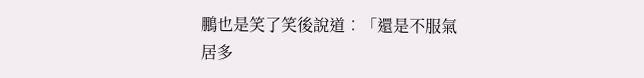鵬也是笑了笑後說道︰「還是不服氣居多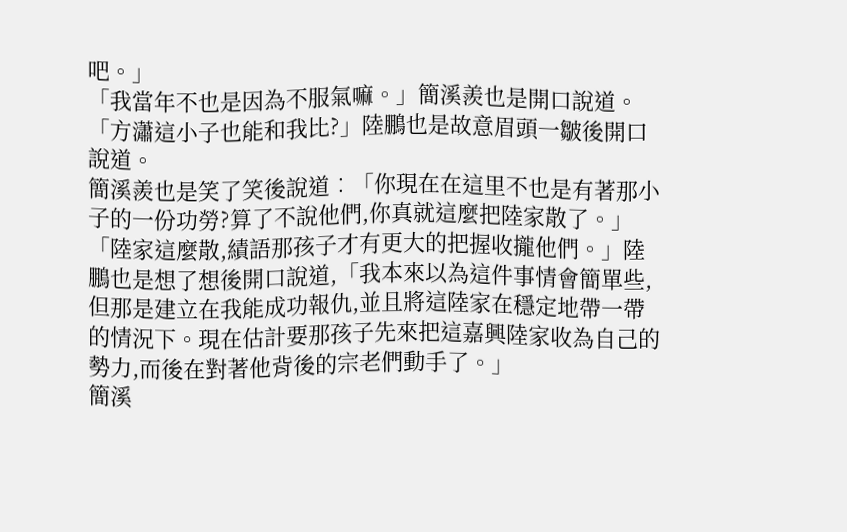吧。」
「我當年不也是因為不服氣嘛。」簡溪羨也是開口說道。
「方瀟這小子也能和我比?」陸鵬也是故意眉頭一皺後開口說道。
簡溪羨也是笑了笑後說道︰「你現在在這里不也是有著那小子的一份功勞?算了不說他們,你真就這麼把陸家散了。」
「陸家這麼散,績語那孩子才有更大的把握收攏他們。」陸鵬也是想了想後開口說道,「我本來以為這件事情會簡單些,但那是建立在我能成功報仇,並且將這陸家在穩定地帶一帶的情況下。現在估計要那孩子先來把這嘉興陸家收為自己的勢力,而後在對著他背後的宗老們動手了。」
簡溪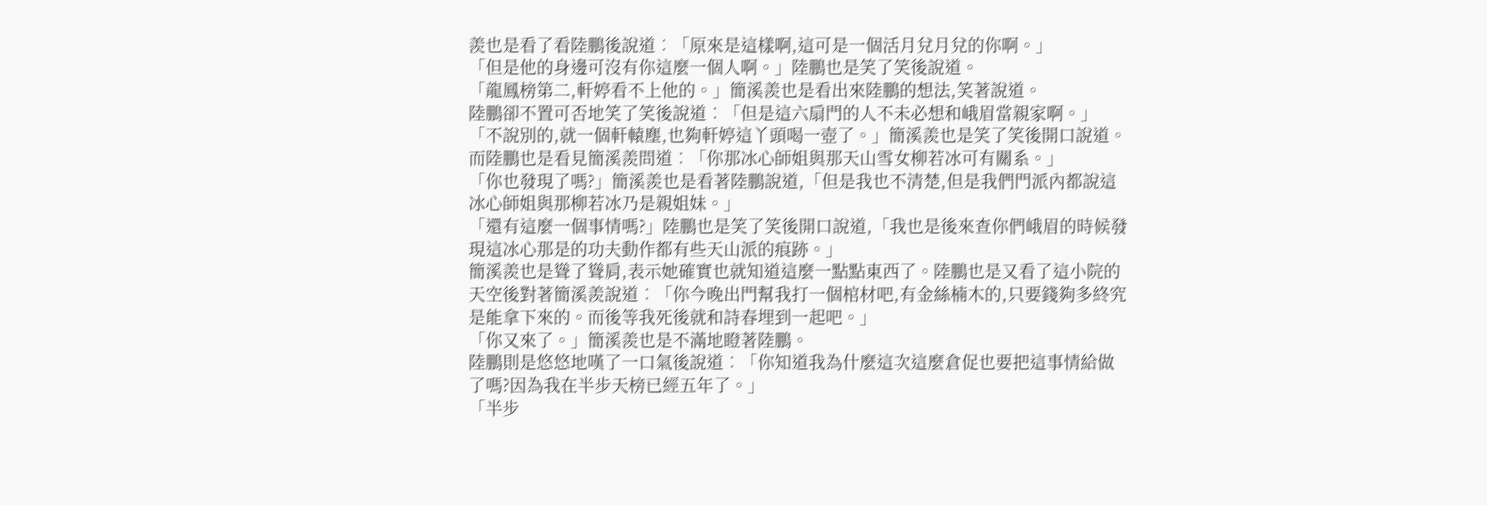羨也是看了看陸鵬後說道︰「原來是這樣啊,這可是一個活月兌月兌的你啊。」
「但是他的身邊可沒有你這麼一個人啊。」陸鵬也是笑了笑後說道。
「龍鳳榜第二,軒婷看不上他的。」簡溪羨也是看出來陸鵬的想法,笑著說道。
陸鵬卻不置可否地笑了笑後說道︰「但是這六扇門的人不未必想和峨眉當親家啊。」
「不說別的,就一個軒轅塵,也夠軒婷這丫頭喝一壺了。」簡溪羨也是笑了笑後開口說道。
而陸鵬也是看見簡溪羨問道︰「你那冰心師姐與那天山雪女柳若冰可有關系。」
「你也發現了嗎?」簡溪羨也是看著陸鵬說道,「但是我也不清楚,但是我們門派內都說這冰心師姐與那柳若冰乃是親姐妹。」
「還有這麼一個事情嗎?」陸鵬也是笑了笑後開口說道,「我也是後來查你們峨眉的時候發現這冰心那是的功夫動作都有些天山派的痕跡。」
簡溪羨也是聳了聳肩,表示她確實也就知道這麼一點點東西了。陸鵬也是又看了這小院的天空後對著簡溪羨說道︰「你今晚出門幫我打一個棺材吧,有金絲楠木的,只要錢夠多終究是能拿下來的。而後等我死後就和詩春埋到一起吧。」
「你又來了。」簡溪羨也是不滿地瞪著陸鵬。
陸鵬則是悠悠地嘆了一口氣後說道︰「你知道我為什麼這次這麼倉促也要把這事情給做了嗎?因為我在半步天榜已經五年了。」
「半步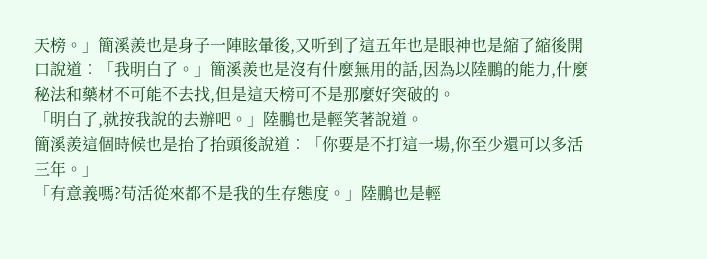天榜。」簡溪羨也是身子一陣眩暈後,又听到了這五年也是眼神也是縮了縮後開口說道︰「我明白了。」簡溪羨也是沒有什麼無用的話,因為以陸鵬的能力,什麼秘法和藥材不可能不去找,但是這天榜可不是那麼好突破的。
「明白了,就按我說的去辦吧。」陸鵬也是輕笑著說道。
簡溪羨這個時候也是抬了抬頭後說道︰「你要是不打這一場,你至少還可以多活三年。」
「有意義嗎?苟活從來都不是我的生存態度。」陸鵬也是輕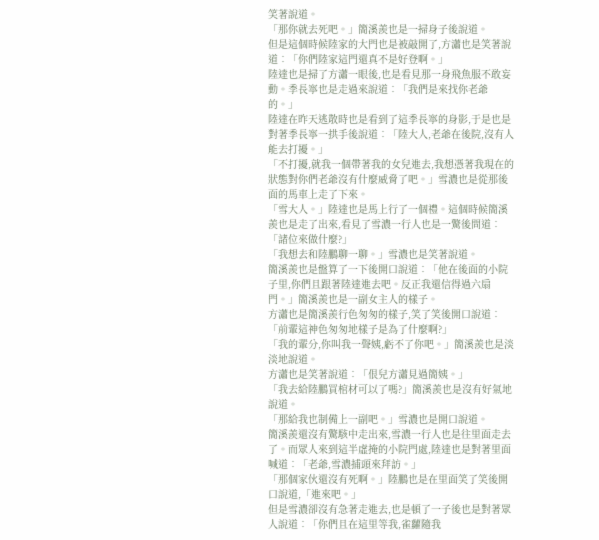笑著說道。
「那你就去死吧。」簡溪羨也是一掃身子後說道。
但是這個時候陸家的大門也是被敲開了,方瀟也是笑著說道︰「你們陸家這門還真不是好登啊。」
陸達也是掃了方瀟一眼後,也是看見那一身飛魚服不敢妄動。季長寧也是走過來說道︰「我們是來找你老爺的。」
陸達在昨天逃散時也是看到了這季長寧的身影,于是也是對著季長寧一拱手後說道︰「陸大人,老爺在後院,沒有人能去打擾。」
「不打擾,就我一個帶著我的女兒進去,我想憑著我現在的狀態對你們老爺沒有什麼威脅了吧。」雪濃也是從那後面的馬車上走了下來。
「雪大人。」陸達也是馬上行了一個禮。這個時候簡溪羨也是走了出來,看見了雪濃一行人也是一驚後問道︰「諸位來做什麼?」
「我想去和陸鵬聊一聊。」雪濃也是笑著說道。
簡溪羨也是盤算了一下後開口說道︰「他在後面的小院子里,你們且跟著陸達進去吧。反正我還信得過六扇門。」簡溪羨也是一副女主人的樣子。
方瀟也是簡溪羨行色匆匆的樣子,笑了笑後開口說道︰「前輩這神色匆匆地樣子是為了什麼啊?」
「我的輩分,你叫我一聲姨,虧不了你吧。」簡溪羨也是淡淡地說道。
方瀟也是笑著說道︰「佷兒方瀟見過簡姨。」
「我去給陸鵬買棺材可以了嗎?」簡溪羨也是沒有好氣地說道。
「那給我也制備上一副吧。」雪濃也是開口說道。
簡溪羨還沒有驚駭中走出來,雪濃一行人也是往里面走去了。而眾人來到這半虛掩的小院門處,陸達也是對著里面喊道︰「老爺,雪濃捕頭來拜訪。」
「那個家伙還沒有死啊。」陸鵬也是在里面笑了笑後開口說道,「進來吧。」
但是雪濃卻沒有急著走進去,也是頓了一子後也是對著眾人說道︰「你們且在這里等我,雀蘿隨我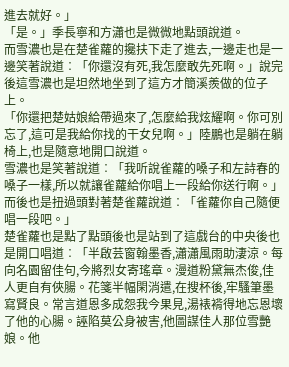進去就好。」
「是。」季長寧和方瀟也是微微地點頭說道。
而雪濃也是在楚雀蘿的攙扶下走了進去,一邊走也是一邊笑著說道︰「你還沒有死,我怎麼敢先死啊。」說完後這雪濃也是坦然地坐到了這方才簡溪羨做的位子上。
「你還把楚姑娘給帶過來了,怎麼給我炫耀啊。你可別忘了,這可是我給你找的干女兒啊。」陸鵬也是躺在躺椅上,也是隨意地開口說道。
雪濃也是笑著說道︰「我听說雀蘿的嗓子和左詩春的嗓子一樣,所以就讓雀蘿給你唱上一段給你送行啊。」而後也是扭過頭對著楚雀蘿說道︰「雀蘿你自己隨便唱一段吧。」
楚雀蘿也是點了點頭後也是站到了這戲台的中央後也是開口唱道︰「半啟芸窗翰墨香,瀟瀟風雨助淒涼。每向名園留佳句,今將烈女寄瑤章。漫道粉黛無杰俊,佳人更自有俠腸。花箋半幅閑消遣,在搜杯後,牢騷筆墨寫賢良。常言道恩多成怨我今果見,湯裱褙得地忘恩壞了他的心腸。誣陷莫公身被害,他圖謀佳人那位雪艷娘。他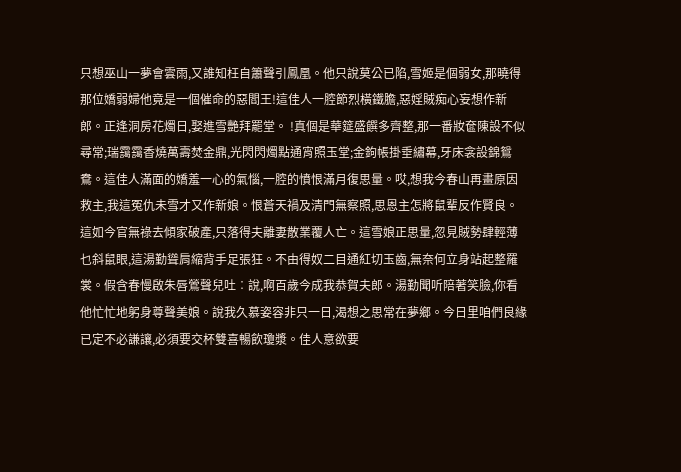只想巫山一夢會雲雨,又誰知枉自簫聲引鳳凰。他只說莫公已陷,雪姬是個弱女,那曉得那位嬌弱婦他竟是一個催命的惡閻王!這佳人一腔節烈橫鐵膽,惡婬賊痴心妄想作新郎。正逢洞房花燭日,娶進雪艷拜罷堂。 !真個是華筵盛饌多齊整,那一番妝奩陳設不似尋常;瑞靄靄香燒萬壽焚金鼎,光閃閃燭點通宵照玉堂;金鉤帳掛垂繡幕,牙床衾設錦鴛鴦。這佳人滿面的嬌羞一心的氣惱,一腔的憤恨滿月復思量。哎,想我今春山再畫原因救主,我這冤仇未雪才又作新娘。恨蒼天禍及清門無察照,思恩主怎將鼠輩反作賢良。這如今官無祿去傾家破產,只落得夫離妻散業覆人亡。這雪娘正思量,忽見賊勢肆輕薄乜斜鼠眼,這湯勤聳肩縮背手足張狂。不由得奴二目通紅切玉齒,無奈何立身站起整羅裳。假含春慢啟朱唇鶯聲兒吐︰說,啊百歲今成我恭賀夫郎。湯勤聞听陪著笑臉,你看他忙忙地躬身尊聲美娘。說我久慕姿容非只一日,渴想之思常在夢鄉。今日里咱們良緣已定不必謙讓,必須要交杯雙喜暢飲瓊漿。佳人意欲要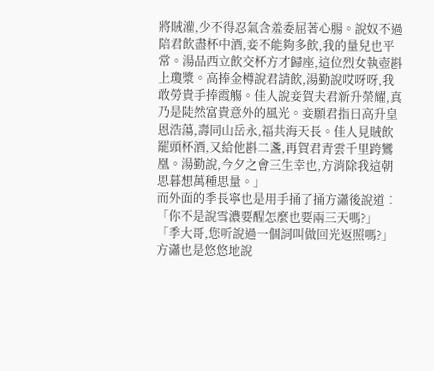將賊灌,少不得忍氣含羞委屈著心腸。說奴不過陪君飲盡杯中酒,妾不能夠多飲,我的量兒也平常。湯品西立飲交杯方才歸座,這位烈女執壺斟上瓊漿。高捧金樽說君請飲,湯勤說哎呀呀,我敢勞貴手捧霞觴。佳人說妾賀夫君新升榮耀,真乃是陡然富貴意外的風光。妾願君指日高升皇恩浩蕩,壽同山岳永,福共海天長。佳人見賊飲罷頭杯酒,又給他斟二盞,再賀君青雲千里跨鸞凰。湯勤說,今夕之會三生幸也,方消除我這朝思暮想萬種思量。」
而外面的季長寧也是用手捅了捅方瀟後說道︰「你不是說雪濃要醒怎麼也要兩三天嗎?」
「季大哥,您听說過一個詞叫做回光返照嗎?」方瀟也是悠悠地說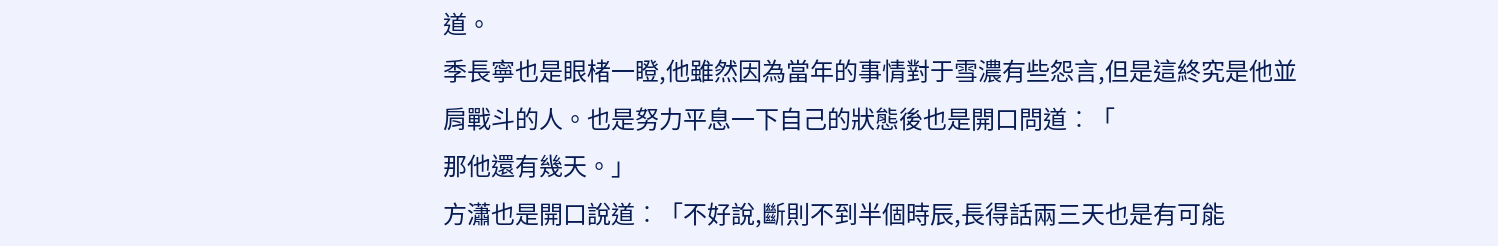道。
季長寧也是眼楮一瞪,他雖然因為當年的事情對于雪濃有些怨言,但是這終究是他並肩戰斗的人。也是努力平息一下自己的狀態後也是開口問道︰「
那他還有幾天。」
方瀟也是開口說道︰「不好說,斷則不到半個時辰,長得話兩三天也是有可能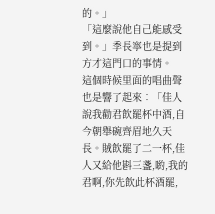的。」
「這麼說他自己能感受到。」季長寧也是提到方才這門口的事情。
這個時候里面的唱曲聲也是響了起來︰「佳人說我勸君飲罷杯中酒,自今朝舉碗齊眉地久天長。賊飲罷了二一杯,佳人又給他斟三盞,喲,我的君啊,你先飲此杯酒罷,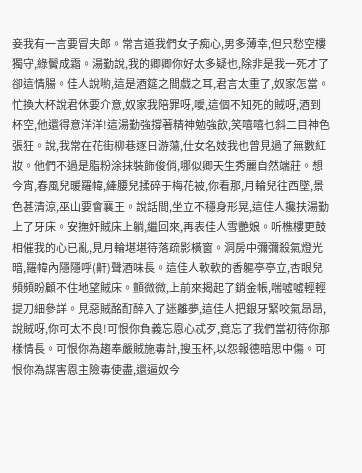妾我有一言要冒夫郎。常言道我們女子痴心,男多薄幸,但只愁空樓獨守,綠鬢成霜。湯勤說,我的卿卿你好太多疑也,除非是我一死才了卻這情腸。佳人說喲,這是酒筵之間戲之耳,君言太重了,奴家怎當。忙換大杯說君休要介意,奴家我陪罪呀,噯,這個不知死的賊呀,酒到杯空,他還得意洋洋!這湯勤強撐著精神勉強飲,笑嘻嘻乜斜二目神色張狂。說,我常在花街柳巷逐日游蕩,仕女名妓我也曾見過了無數紅妝。他們不過是脂粉涂抹裝飾俊俏,哪似卿天生秀麗自然端莊。想今宵,春風兒暖羅幃,縴腰兒揉碎于梅花被,你看那,月輪兒往西墜,景色甚清涼,巫山要會襄王。說話間,坐立不穩身形晃,這佳人攙扶湯勤上了牙床。安撫奸賊床上躺,繼回來,再表佳人雪艷娘。听樵樓更鼓相催我的心已亂,見月輪堪堪待落疏影橫窗。洞房中彌彌殺氣燈光暗,羅幃內隱隱呼(鼾)聲酒味長。這佳人軟軟的香軀亭亭立,杏眼兒頻頻盼顧不住地望賊床。顫微微,上前來揭起了銷金帳,喘噓噓輕輕提刀細參詳。見惡賊酩酊醉入了迷離夢,這佳人把銀牙緊咬氣昂昂,說賊呀,你可太不良!可恨你負義忘恩心忒歹,竟忘了我們當初待你那樣情長。可恨你為趨奉嚴賊施毒計,搜玉杯,以怨報德暗思中傷。可恨你為謀害恩主險毒使盡,還逼奴今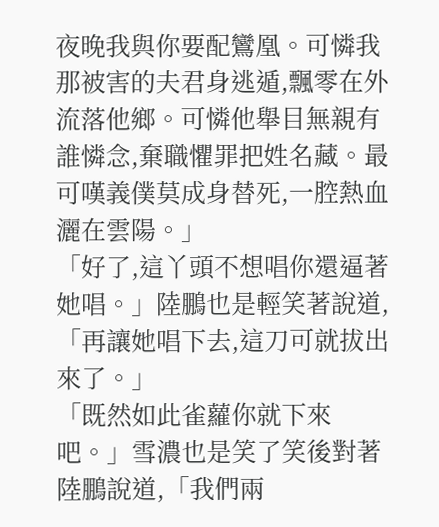夜晚我與你要配鸞凰。可憐我那被害的夫君身逃遁,飄零在外流落他鄉。可憐他舉目無親有誰憐念,棄職懼罪把姓名藏。最可嘆義僕莫成身替死,一腔熱血灑在雲陽。」
「好了,這丫頭不想唱你還逼著她唱。」陸鵬也是輕笑著說道,「再讓她唱下去,這刀可就拔出來了。」
「既然如此雀蘿你就下來吧。」雪濃也是笑了笑後對著陸鵬說道,「我們兩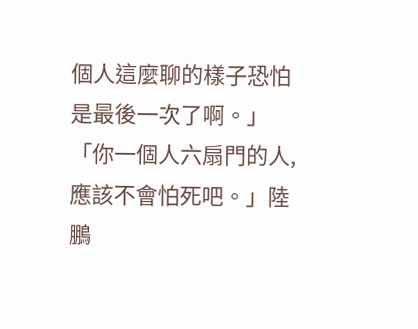個人這麼聊的樣子恐怕是最後一次了啊。」
「你一個人六扇門的人,應該不會怕死吧。」陸鵬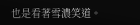也是看著雪濃笑道。